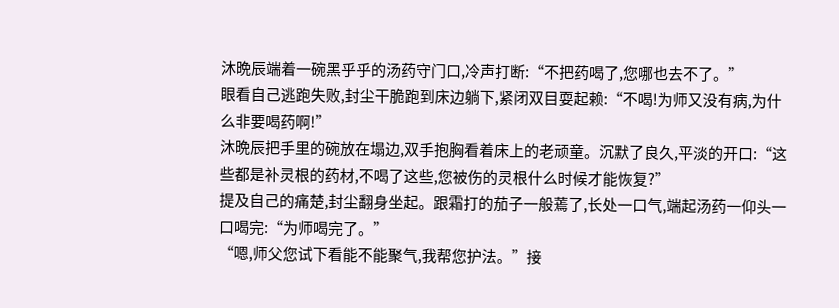沐晩辰端着一碗黑乎乎的汤药守门口,冷声打断:“不把药喝了,您哪也去不了。”
眼看自己逃跑失败,封尘干脆跑到床边躺下,紧闭双目耍起赖:“不喝!为师又没有病,为什么非要喝药啊!”
沐晩辰把手里的碗放在塌边,双手抱胸看着床上的老顽童。沉默了良久,平淡的开口:“这些都是补灵根的药材,不喝了这些,您被伤的灵根什么时候才能恢复?”
提及自己的痛楚,封尘翻身坐起。跟霜打的茄子一般蔫了,长处一口气,端起汤药一仰头一口喝完:“为师喝完了。”
“嗯,师父您试下看能不能聚气,我帮您护法。”接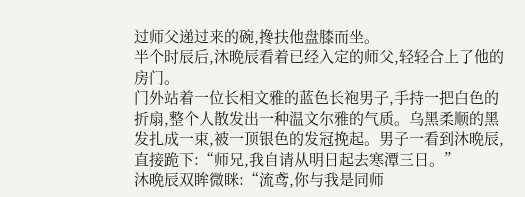过师父递过来的碗,搀扶他盘膝而坐。
半个时辰后,沐晩辰看着已经入定的师父,轻轻合上了他的房门。
门外站着一位长相文雅的蓝色长袍男子,手持一把白色的折扇,整个人散发出一种温文尔雅的气质。乌黑柔顺的黑发扎成一束,被一顶银色的发冠挽起。男子一看到沐晩辰,直接跪下:“师兄,我自请从明日起去寒潭三日。”
沐晩辰双眸微眯:“流鸢,你与我是同师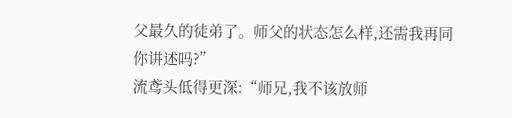父最久的徒弟了。师父的状态怎么样,还需我再同你讲述吗?”
流鸢头低得更深:“师兄,我不该放师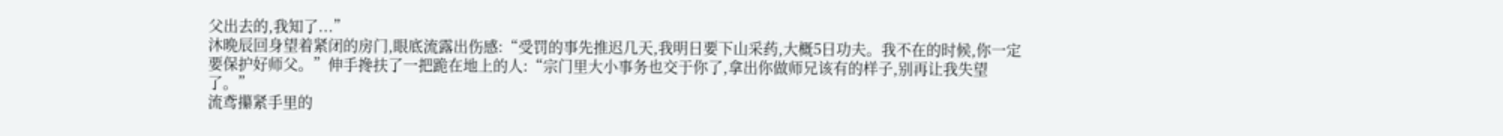父出去的,我知了...”
沐晩辰回身望着紧闭的房门,眼底流露出伤感:“受罚的事先推迟几天,我明日要下山采药,大概5日功夫。我不在的时候,你一定要保护好师父。”伸手搀扶了一把跪在地上的人:“宗门里大小事务也交于你了,拿出你做师兄该有的样子,别再让我失望了。”
流鸢攥紧手里的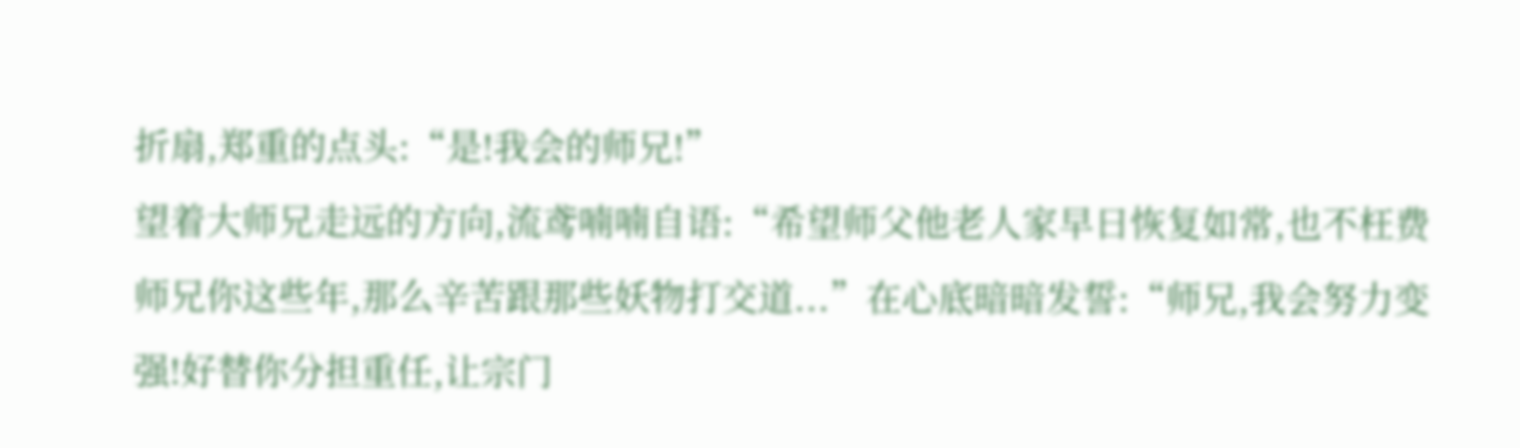折扇,郑重的点头:“是!我会的师兄!”
望着大师兄走远的方向,流鸢喃喃自语:“希望师父他老人家早日恢复如常,也不枉费师兄你这些年,那么辛苦跟那些妖物打交道...”在心底暗暗发誓:“师兄,我会努力变强!好替你分担重任,让宗门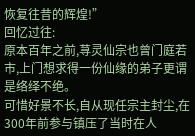恢复往昔的辉煌!”
回忆过往:
原本百年之前,荨灵仙宗也曾门庭若市,上门想求得一份仙缘的弟子更谓是络绎不绝。
可惜好景不长,自从现任宗主封尘,在300年前参与镇压了当时在人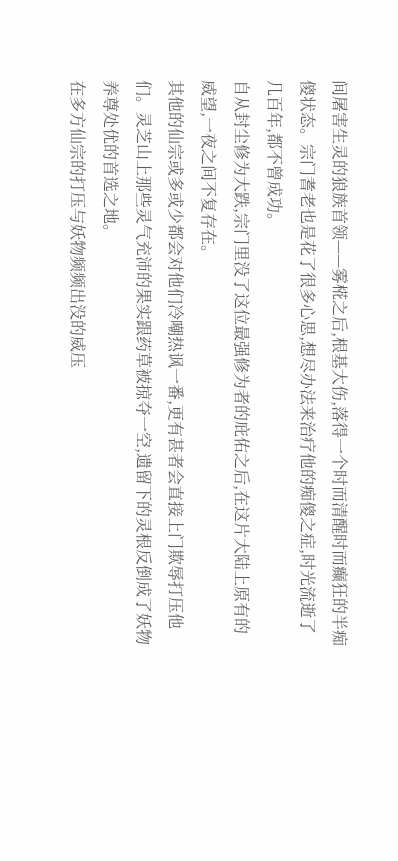间屠害生灵的狼族首领——雾椛之后,根基大伤,落得一个时而清醒时而癫狂的半痴傻状态。宗门耆老也是花了很多心思,想尽办法来治疗他的痴傻之症,时光流逝了几百年,都不曾成功。
自从封尘修为大跌,宗门里没了这位最强修为者的庇佑之后,在这片大陆上原有的威望,一夜之间不复存在。
其他的仙宗或多或少都会对他们冷嘲热讽一番,更有甚者会直接上门欺辱打压他们。灵芝山上那些灵气充沛的果实跟药草被掠夺一空,遗留下的灵根反倒成了妖物养尊处优的首选之地。
在多方仙宗的打压与妖物频频出没的威压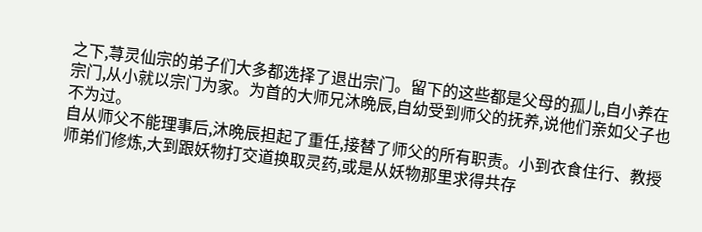之下,荨灵仙宗的弟子们大多都选择了退出宗门。留下的这些都是父母的孤儿,自小养在宗门,从小就以宗门为家。为首的大师兄沐晩辰,自幼受到师父的抚养,说他们亲如父子也不为过。
自从师父不能理事后,沐晩辰担起了重任,接替了师父的所有职责。小到衣食住行、教授师弟们修炼,大到跟妖物打交道换取灵药,或是从妖物那里求得共存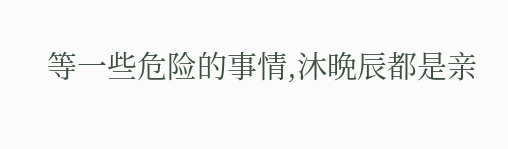等一些危险的事情,沐晩辰都是亲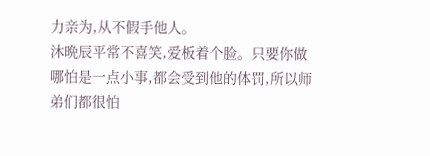力亲为,从不假手他人。
沐晩辰平常不喜笑,爱板着个脸。只要你做哪怕是一点小事,都会受到他的体罚,所以师弟们都很怕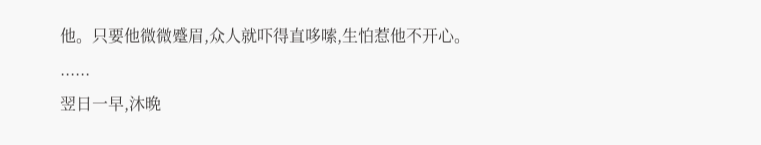他。只要他微微蹙眉,众人就吓得直哆嗦,生怕惹他不开心。
......
翌日一早,沐晩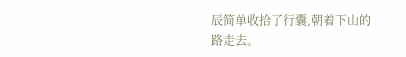辰简单收拾了行囊,朝着下山的路走去。